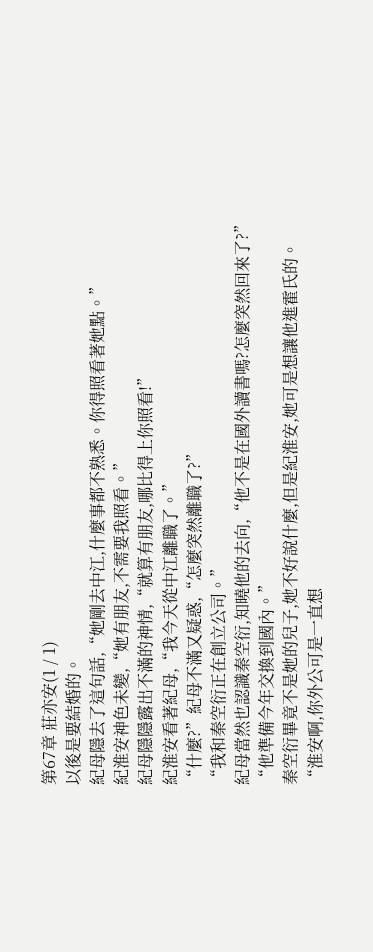第67章 莊亦安(1 / 1)
以後是要結婚的。
紀母隱去了這句話,“她剛去中江,什麼事都不熟悉。你得照看著她點。”
紀淮安神色未變,“她有朋友,不需要我照看。”
紀母隱隱露出不滿的神情,“就算有朋友,哪比得上你照看!”
紀淮安看著紀母,“我今天從中江離職了。”
“什麼?”紀母不滿又疑惑,“怎麼突然離職了?”
“我和秦空衍正在創立公司。”
紀母當然也認識秦空衍,知曉他的去向,“他不是在國外讀書嗎?怎麼突然回來了?”
“他準備今年交換到國內。”
秦空衍畢竟不是她的兒子,她不好說什麼,但是紀淮安,她可是想讓他進霍氏的。
“淮安啊,你外公可是一直想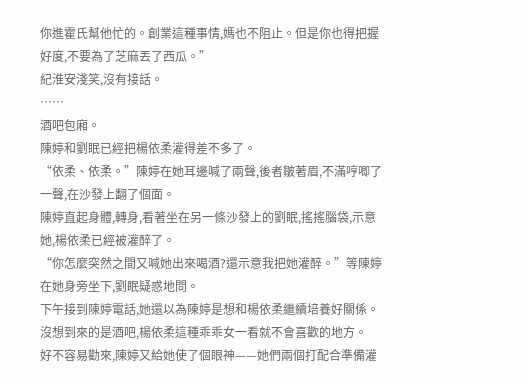你進霍氏幫他忙的。創業這種事情,媽也不阻止。但是你也得把握好度,不要為了芝麻丟了西瓜。”
紀淮安淺笑,沒有接話。
……
酒吧包廂。
陳婷和劉眠已經把楊依柔灌得差不多了。
“依柔、依柔。”陳婷在她耳邊喊了兩聲,後者皺著眉,不滿哼唧了一聲,在沙發上翻了個面。
陳婷直起身體,轉身,看著坐在另一條沙發上的劉眠,搖搖腦袋,示意她,楊依柔已經被灌醉了。
“你怎麼突然之間又喊她出來喝酒?還示意我把她灌醉。”等陳婷在她身旁坐下,劉眠疑惑地問。
下午接到陳婷電話,她還以為陳婷是想和楊依柔繼續培養好關係。
沒想到來的是酒吧,楊依柔這種乖乖女一看就不會喜歡的地方。
好不容易勸來,陳婷又給她使了個眼神——她們兩個打配合準備灌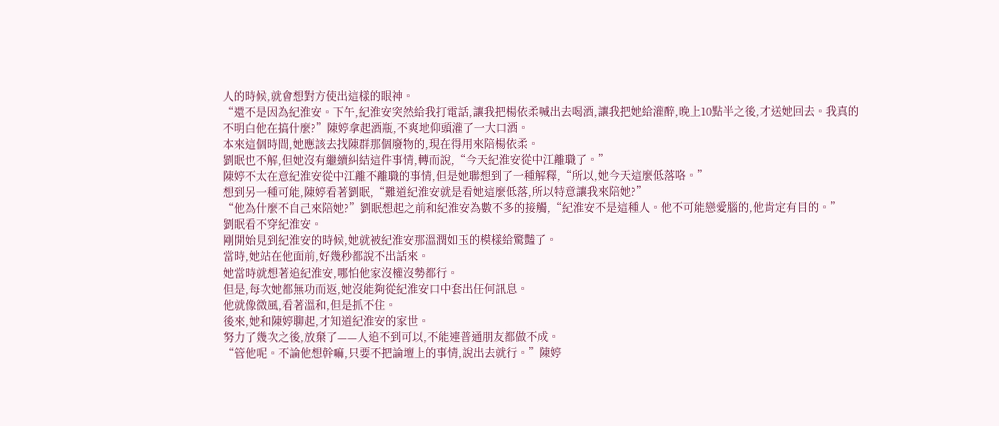人的時候,就會想對方使出這樣的眼神。
“還不是因為紀淮安。下午,紀淮安突然給我打電話,讓我把楊依柔喊出去喝酒,讓我把她給灌醉,晚上10點半之後,才送她回去。我真的不明白他在搞什麼?”陳婷拿起酒瓶,不爽地仰頭灌了一大口酒。
本來這個時間,她應該去找陳群那個廢物的,現在得用來陪楊依柔。
劉眠也不解,但她沒有繼續糾結這件事情,轉而說,“今天紀淮安從中江離職了。”
陳婷不太在意紀淮安從中江離不離職的事情,但是她聯想到了一種解釋,“所以,她今天這麼低落咯。”
想到另一種可能,陳婷看著劉眠,“難道紀淮安就是看她這麼低落,所以特意讓我來陪她?”
“他為什麼不自己來陪她?”劉眠想起之前和紀淮安為數不多的接觸,“紀淮安不是這種人。他不可能戀愛腦的,他肯定有目的。”
劉眠看不穿紀淮安。
剛開始見到紀淮安的時候,她就被紀淮安那溫潤如玉的模樣給驚豔了。
當時,她站在他面前,好幾秒都說不出話來。
她當時就想著追紀淮安,哪怕他家沒權沒勢都行。
但是,每次她都無功而返,她沒能夠從紀淮安口中套出任何訊息。
他就像微風,看著溫和,但是抓不住。
後來,她和陳婷聊起,才知道紀淮安的家世。
努力了幾次之後,放棄了——人追不到可以,不能連普通朋友都做不成。
“管他呢。不論他想幹嘛,只要不把論壇上的事情,說出去就行。”陳婷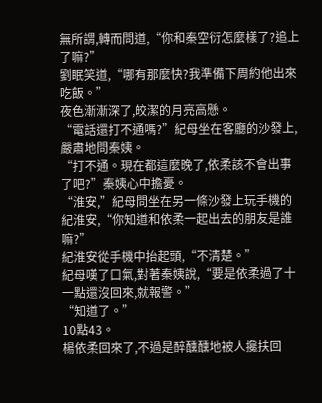無所謂,轉而問道,“你和秦空衍怎麼樣了?追上了嘛?”
劉眠笑道,“哪有那麼快?我準備下周約他出來吃飯。”
夜色漸漸深了,皎潔的月亮高懸。
“電話還打不通嗎?”紀母坐在客廳的沙發上,嚴肅地問秦姨。
“打不通。現在都這麼晚了,依柔該不會出事了吧?”秦姨心中擔憂。
“淮安,”紀母問坐在另一條沙發上玩手機的紀淮安,“你知道和依柔一起出去的朋友是誰嘛?”
紀淮安從手機中抬起頭,“不清楚。”
紀母嘆了口氣,對著秦姨說,“要是依柔過了十一點還沒回來,就報警。”
“知道了。”
10點43。
楊依柔回來了,不過是醉醺醺地被人攙扶回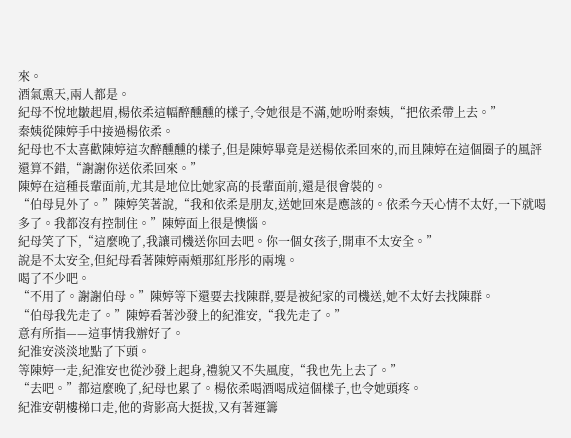來。
酒氣熏天,兩人都是。
紀母不悅地皺起眉,楊依柔這幅醉醺醺的樣子,令她很是不滿,她吩咐秦姨,“把依柔帶上去。”
秦姨從陳婷手中接過楊依柔。
紀母也不太喜歡陳婷這次醉醺醺的樣子,但是陳婷畢竟是送楊依柔回來的,而且陳婷在這個圈子的風評還算不錯,“謝謝你送依柔回來。”
陳婷在這種長輩面前,尤其是地位比她家高的長輩面前,還是很會裝的。
“伯母見外了。”陳婷笑著說,“我和依柔是朋友,送她回來是應該的。依柔今天心情不太好,一下就喝多了。我都沒有控制住。”陳婷面上很是懊惱。
紀母笑了下,“這麼晚了,我讓司機送你回去吧。你一個女孩子,開車不太安全。”
說是不太安全,但紀母看著陳婷兩頰那紅彤彤的兩塊。
喝了不少吧。
“不用了。謝謝伯母。”陳婷等下還要去找陳群,要是被紀家的司機送,她不太好去找陳群。
“伯母我先走了。”陳婷看著沙發上的紀淮安,“我先走了。”
意有所指——這事情我辦好了。
紀淮安淡淡地點了下頭。
等陳婷一走,紀淮安也從沙發上起身,禮貌又不失風度,“我也先上去了。”
“去吧。”都這麼晚了,紀母也累了。楊依柔喝酒喝成這個樣子,也令她頭疼。
紀淮安朝樓梯口走,他的背影高大挺拔,又有著運籌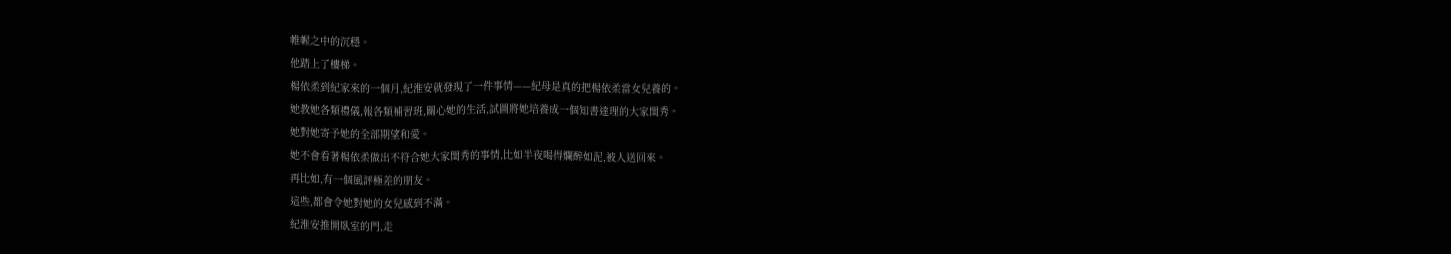帷幄之中的沉穩。
他踏上了樓梯。
楊依柔到紀家來的一個月,紀淮安就發現了一件事情——紀母是真的把楊依柔當女兒養的。
她教她各類禮儀,報各類補習班,關心她的生活,試圖將她培養成一個知書達理的大家閨秀。
她對她寄予她的全部期望和愛。
她不會看著楊依柔做出不符合她大家閨秀的事情,比如半夜喝得爛醉如泥,被人送回來。
再比如,有一個風評極差的朋友。
這些,都會令她對她的女兒感到不滿。
紀淮安推開臥室的門,走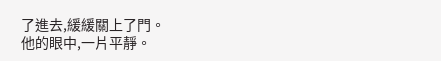了進去,緩緩關上了門。
他的眼中,一片平靜。